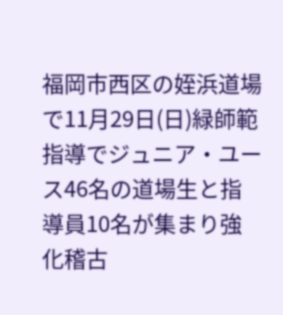福岡市西区の姪浜道場で11月29日(日)緑師範指導でジュニア・ユース46名の道場生と指導員10名が集まり強化稽古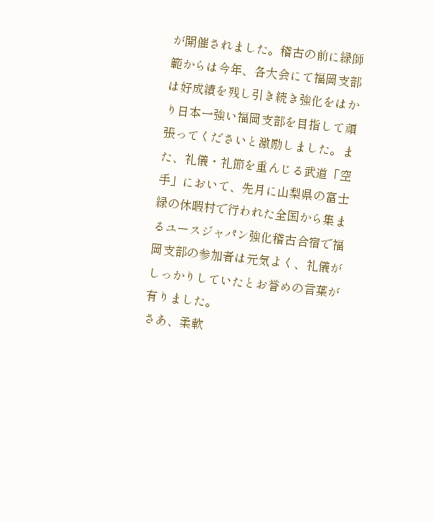が開催されました。稽古の前に緑師範からは今年、各大会にて福岡支部は好成績を残し引き続き強化をはかり日本一強い福岡支部を目指して頑張ってくださいと激励しました。また、礼儀・礼節を重んじる武道「空手」において、先月に山梨県の富士緑の休暇村で行われた全国から集まるユースジャパン強化稽古合宿で福岡支部の参加者は元気よく、礼儀がしっかりしていたとお誉めの言葉が有りました。
さあ、柔軟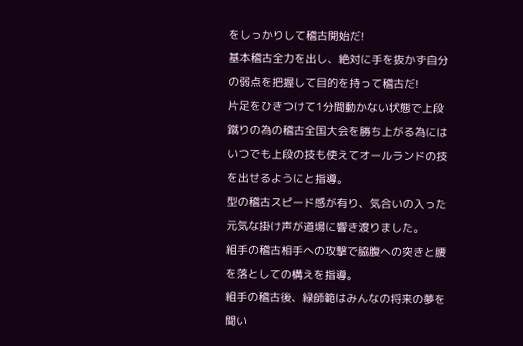をしっかりして稽古開始だ!
基本稽古全力を出し、絶対に手を抜かず自分の弱点を把握して目的を持って稽古だ!
片足をひきつけて1分間動かない状態で上段蹴りの為の稽古全国大会を勝ち上がる為にはいつでも上段の技も使えてオールランドの技を出せるようにと指導。
型の稽古スピード感が有り、気合いの入った元気な掛け声が道場に響き渡りました。
組手の稽古相手への攻撃で脇腹への突きと腰を落としての構えを指導。
組手の稽古後、緑師範はみんなの将来の夢を聞い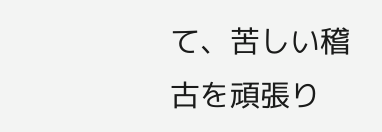て、苦しい稽古を頑張り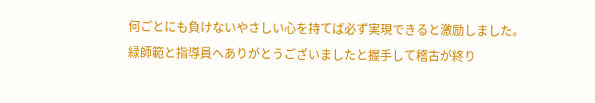何ごとにも負けないやさしい心を持てば必ず実現できると激励しました。
緑師範と指導員へありがとうございましたと握手して稽古が終り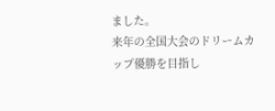ました。
来年の全国大会のドリームカップ優勝を目指し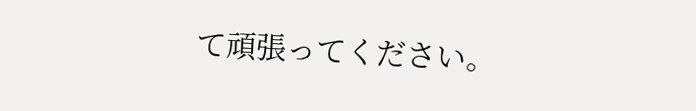て頑張ってください。